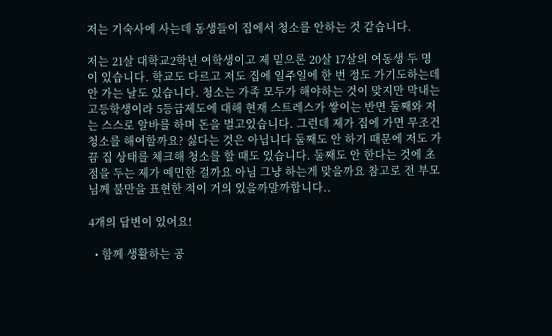저는 기숙사에 사는데 동생들이 집에서 청소를 안하는 것 같습니다.

저는 21살 대학교2학년 여학생이고 제 밑으론 20살 17살의 여동생 두 명이 있습니다. 학교도 다르고 저도 집에 일주일에 한 번 정도 가기도하는데 안 가는 날도 있습니다. 청소는 가족 모두가 해야하는 것이 맞지만 막내는 고등학생이라 5등급제도에 대해 현재 스트레스가 쌓이는 반면 둘째와 저는 스스로 알바를 하며 돈을 벌고있습니다. 그런데 제가 집에 가면 무조건 청소를 해여할까요? 싫다는 것은 아닙니다 둘째도 안 하기 때문에 저도 가끔 집 상태를 체크해 청소를 할 때도 있습니다. 둘째도 안 한다는 것에 초점을 두는 제가 예민한 걸까요 아님 그냥 하는게 맞을까요 참고로 전 부모님께 불만을 표현한 적이 거의 있을까말까합니다..

4개의 답변이 있어요!

  • 함께 생활하는 공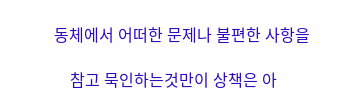동체에서 어떠한 문제나 불편한 사항을

    참고 묵인하는것만이 상책은 아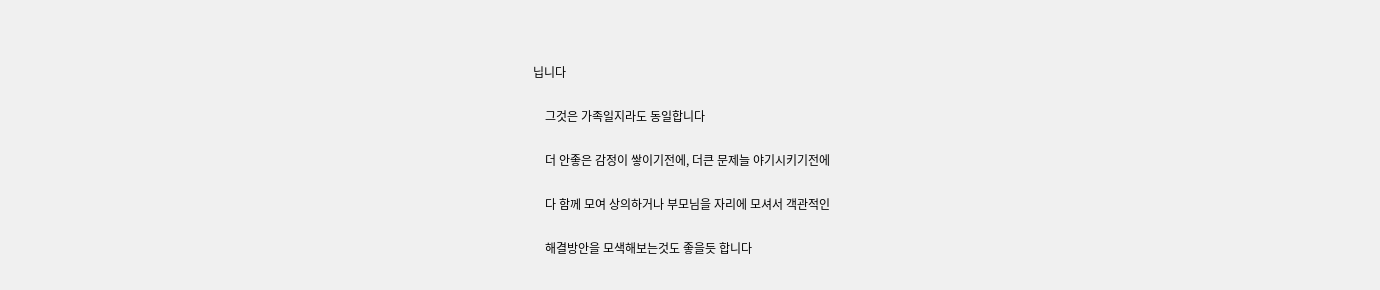닙니다

    그것은 가족일지라도 동일합니다

    더 안좋은 감정이 쌓이기전에, 더큰 문제늘 야기시키기전에

    다 함께 모여 상의하거나 부모님을 자리에 모셔서 객관적인

    해결방안을 모색해보는것도 좋을듯 합니다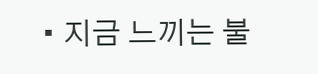• 지금 느끼는 불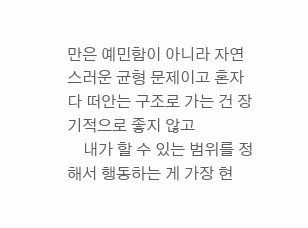만은 예민함이 아니라 자연스러운 균형 문제이고 혼자 다 떠안는 구조로 가는 건 장기적으로 좋지 않고
    내가 할 수 있는 범위를 정해서 행동하는 게 가장 현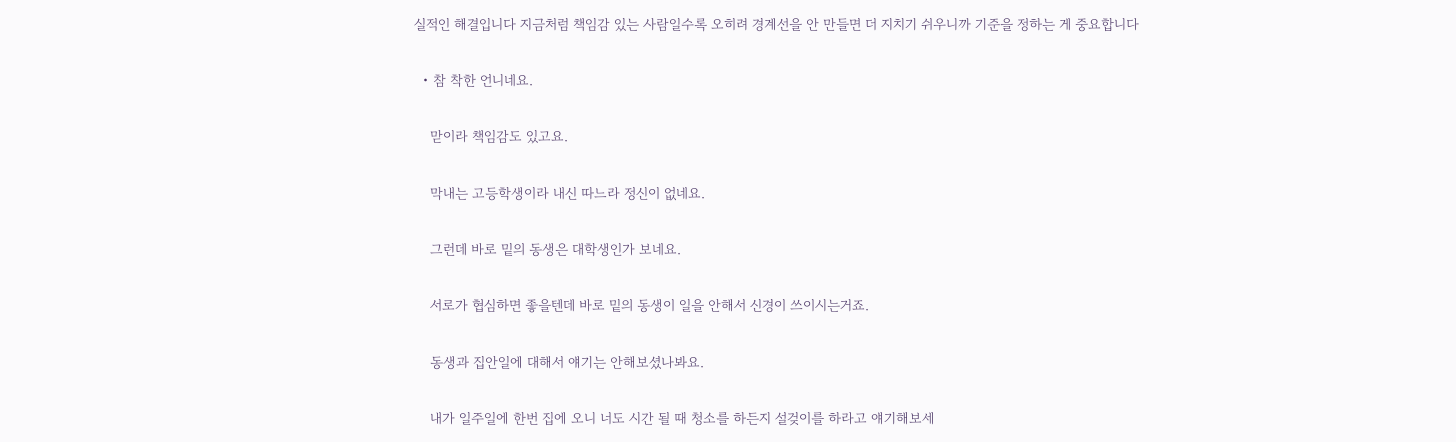실적인 해결입니다 지금처럼 책임감 있는 사람일수록 오히려 경계선을 안 만들면 더 지치기 쉬우니까 기준을 정하는 게 중요합니다

  • 참 착한 언니네요.

    맏이라 책임감도 있고요.

    막내는 고등학생이라 내신 따느라 정신이 없네요.

    그런데 바로 밑의 동생은 대학생인가 보네요.

    서로가 협심하면 좋을텐데 바로 밑의 동생이 일을 안해서 신경이 쓰이시는거죠.

    동생과 집안일에 대해서 얘기는 안해보셨나봐요.

    내가 일주일에 한번 집에 오니 너도 시간 될 때 청소를 하든지 설겆이를 하라고 얘기해보세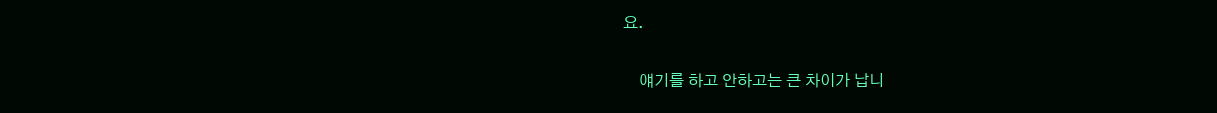요.

    얘기를 하고 안하고는 큰 차이가 납니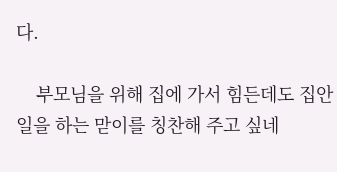다.

    부모님을 위해 집에 가서 힘든데도 집안 일을 하는 맏이를 칭찬해 주고 싶네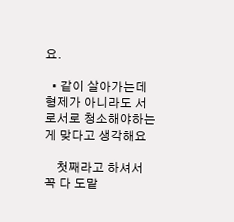요.

  • 같이 살아가는데 형제가 아니라도 서로서로 청소해야하는 게 맞다고 생각해요

    첫째라고 하셔서 꼭 다 도맡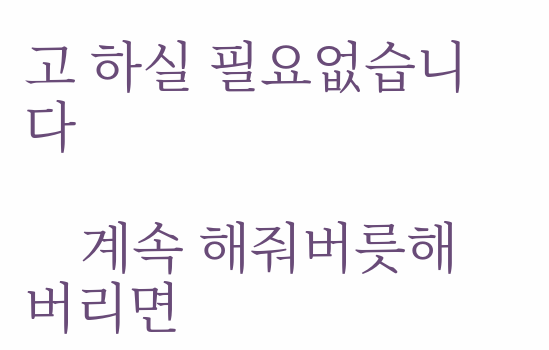고 하실 필요없습니다

    계속 해줘버릇해버리면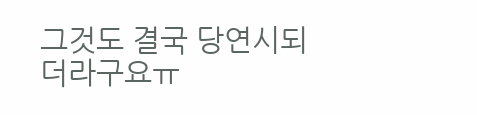그것도 결국 당연시되더라구요ㅠ